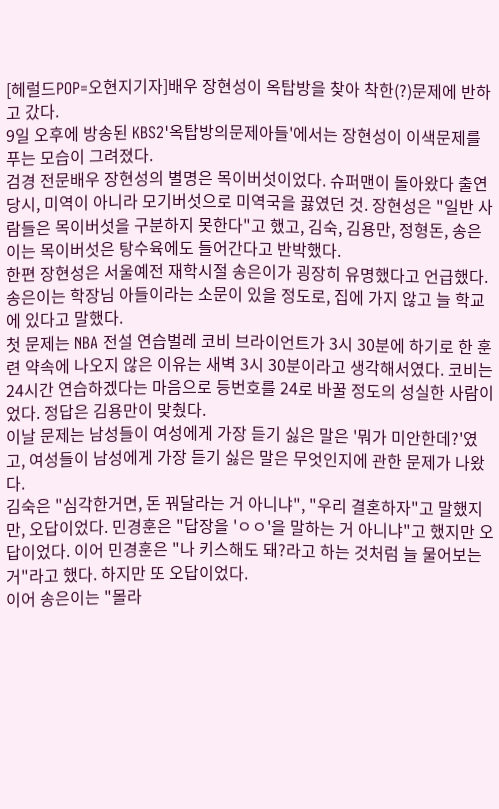[헤럴드POP=오현지기자]배우 장현성이 옥탑방을 찾아 착한(?)문제에 반하고 갔다.
9일 오후에 방송된 KBS2'옥탑방의문제아들'에서는 장현성이 이색문제를 푸는 모습이 그려졌다.
검경 전문배우 장현성의 별명은 목이버섯이었다. 슈퍼맨이 돌아왔다 출연 당시, 미역이 아니라 모기버섯으로 미역국을 끓였던 것. 장현성은 "일반 사람들은 목이버섯을 구분하지 못한다"고 했고, 김숙, 김용만, 정형돈, 송은이는 목이버섯은 탕수육에도 들어간다고 반박했다.
한편 장현성은 서울예전 재학시절 송은이가 굉장히 유명했다고 언급했다. 송은이는 학장님 아들이라는 소문이 있을 정도로, 집에 가지 않고 늘 학교에 있다고 말했다.
첫 문제는 NBA 전설 연습벌레 코비 브라이언트가 3시 30분에 하기로 한 훈련 약속에 나오지 않은 이유는 새벽 3시 30분이라고 생각해서였다. 코비는 24시간 연습하겠다는 마음으로 등번호를 24로 바꿀 정도의 성실한 사람이었다. 정답은 김용만이 맞췄다.
이날 문제는 남성들이 여성에게 가장 듣기 싫은 말은 '뭐가 미안한데?'였고, 여성들이 남성에게 가장 듣기 싫은 말은 무엇인지에 관한 문제가 나왔다.
김숙은 "심각한거면, 돈 꿔달라는 거 아니냐", "우리 결혼하자"고 말했지만, 오답이었다. 민경훈은 "답장을 'ㅇㅇ'을 말하는 거 아니냐"고 했지만 오답이었다. 이어 민경훈은 "나 키스해도 돼?라고 하는 것처럼 늘 물어보는거"라고 했다. 하지만 또 오답이었다.
이어 송은이는 "몰라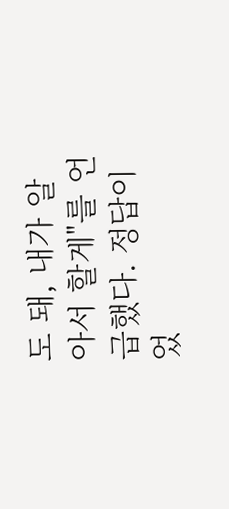도 돼, 내가 알아서 할게"를 언급했다. 정답이었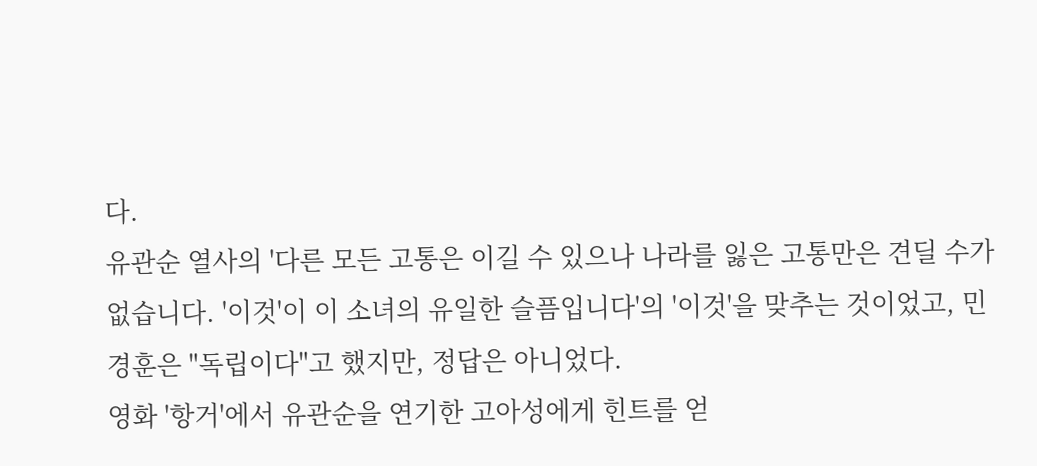다.
유관순 열사의 '다른 모든 고통은 이길 수 있으나 나라를 잃은 고통만은 견딜 수가 없습니다. '이것'이 이 소녀의 유일한 슬픔입니다'의 '이것'을 맞추는 것이었고, 민경훈은 "독립이다"고 했지만, 정답은 아니었다.
영화 '항거'에서 유관순을 연기한 고아성에게 힌트를 얻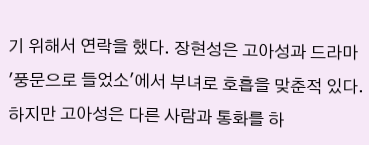기 위해서 연락을 했다. 장현성은 고아성과 드라마 '풍문으로 들었소'에서 부녀로 호흡을 맞춘적 있다. 하지만 고아성은 다른 사람과 통화를 하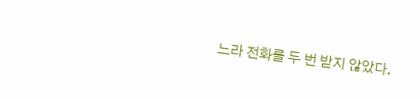느라 전화를 두 번 받지 않았다.